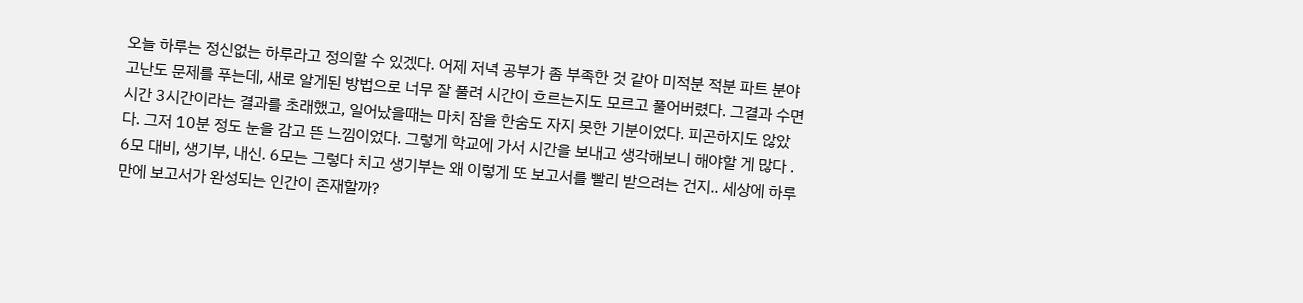오늘 하루는 정신없는 하루라고 정의할 수 있겠다. 어제 저녁 공부가 좀 부족한 것 같아 미적분 적분 파트 분야 고난도 문제를 푸는데, 새로 알게된 방법으로 너무 잘 풀려 시간이 흐르는지도 모르고 풀어버렸다. 그결과 수면시간 3시간이라는 결과를 초래했고, 일어났을때는 마치 잠을 한숨도 자지 못한 기분이었다. 피곤하지도 않았다. 그저 10분 정도 눈을 감고 뜬 느낌이었다. 그렇게 학교에 가서 시간을 보내고 생각해보니 해야할 게 많다 . 6모 대비, 생기부, 내신. 6모는 그렇다 치고 생기부는 왜 이렇게 또 보고서를 빨리 받으려는 건지.. 세상에 하루만에 보고서가 완성되는 인간이 존재할까?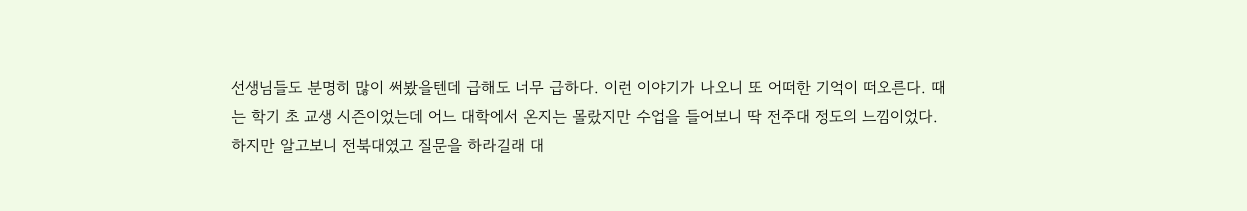선생님들도 분명히 많이 써봤을텐데 급해도 너무 급하다. 이런 이야기가 나오니 또 어떠한 기억이 떠오른다. 때는 학기 초 교생 시즌이었는데 어느 대학에서 온지는 몰랐지만 수업을 들어보니 딱 전주대 정도의 느낌이었다. 하지만 알고보니 전북대였고 질문을 하라길래 대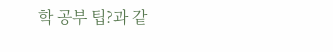학 공부 팁?과 같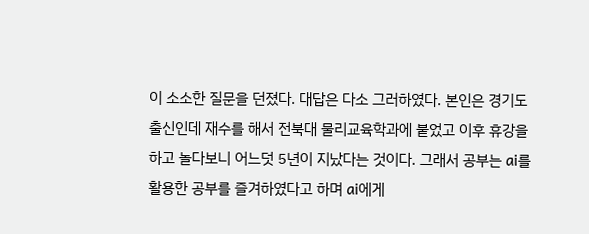이 소소한 질문을 던졌다. 대답은 다소 그러하였다. 본인은 경기도 출신인데 재수를 해서 전북대 물리교육학과에 붙었고 이후 휴강을 하고 놀다보니 어느덧 5년이 지났다는 것이다. 그래서 공부는 ai를 활용한 공부를 즐겨하였다고 하며 ai에게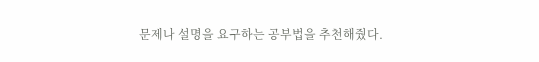문제나 설명을 요구하는 공부법을 추천해줬다.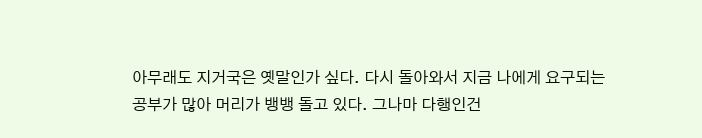아무래도 지거국은 옛말인가 싶다. 다시 돌아와서 지금 나에게 요구되는 공부가 많아 머리가 뱅뱅 돌고 있다. 그나마 다행인건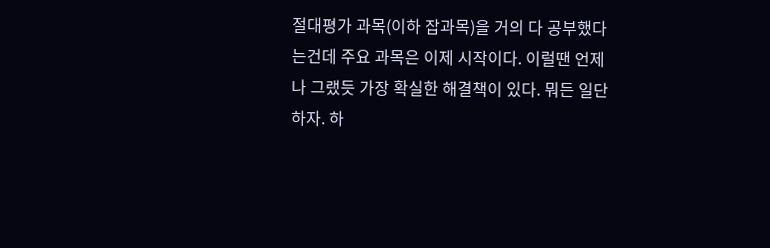절대평가 과목(이하 잡과목)을 거의 다 공부했다는건데 주요 과목은 이제 시작이다. 이럴땐 언제나 그랬듯 가장 확실한 해결책이 있다. 뭐든 일단 하자. 하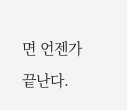면 언젠가 끝난다.